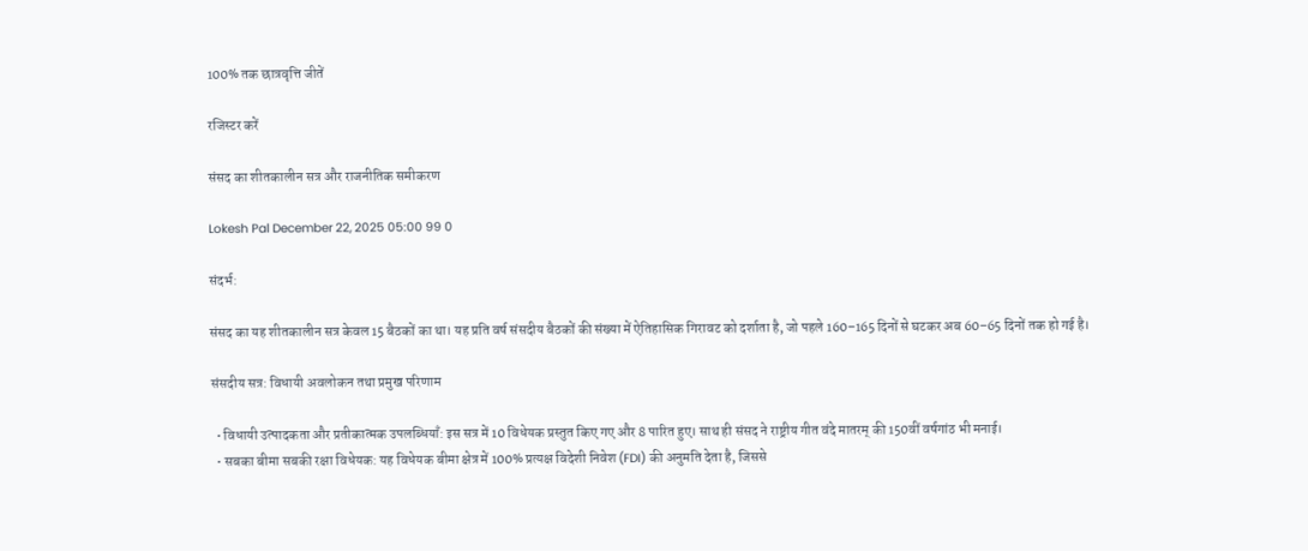100% तक छात्रवृत्ति जीतें

रजिस्टर करें

संसद का शीतकालीन सत्र और राजनीतिक समीकरण

Lokesh Pal December 22, 2025 05:00 99 0

संदर्भ:

संसद का यह शीतकालीन सत्र केवल 15 बैठकों का था। यह प्रति वर्ष संसदीय बैठकों की संख्या में ऐतिहासिक गिरावट को दर्शाता है, जो पहले 160–165 दिनों से घटकर अब 60–65 दिनों तक हो गई है।

संसदीय सत्र: विधायी अवलोकन तथा प्रमुख परिणाम

  • विधायी उत्पादकता और प्रतीकात्मक उपलब्धियाँ: इस सत्र में 10 विधेयक प्रस्तुत किए गए और 8 पारित हुए। साथ ही संसद ने राष्ट्रीय गीत वंदे मातरम् की 150वीं वर्षगांठ भी मनाई।
  • सबका बीमा सबकी रक्षा विधेयक: यह विधेयक बीमा क्षेत्र में 100% प्रत्यक्ष विदेशी निवेश (FDI) की अनुमति देता है, जिससे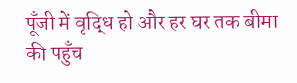पूँजी में वृद्धि हो और हर घर तक बीमा की पहुँच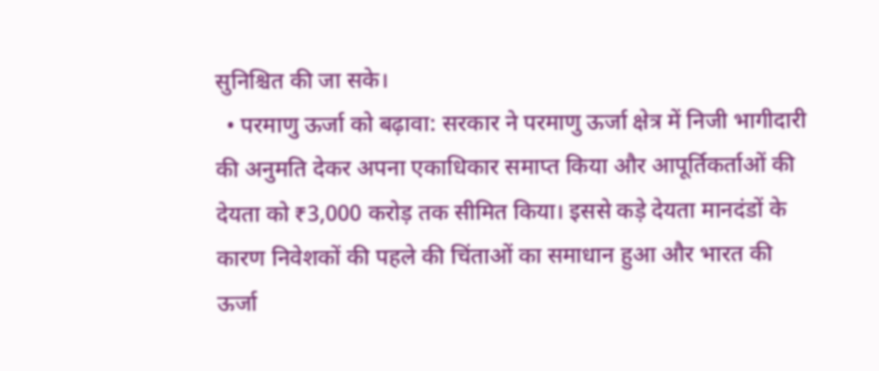सुनिश्चित की जा सके।
  • परमाणु ऊर्जा को बढ़ावा: सरकार ने परमाणु ऊर्जा क्षेत्र में निजी भागीदारी की अनुमति देकर अपना एकाधिकार समाप्त किया और आपूर्तिकर्ताओं की देयता को ₹3,000 करोड़ तक सीमित किया। इससे कड़े देयता मानदंडों के कारण निवेशकों की पहले की चिंताओं का समाधान हुआ और भारत की ऊर्जा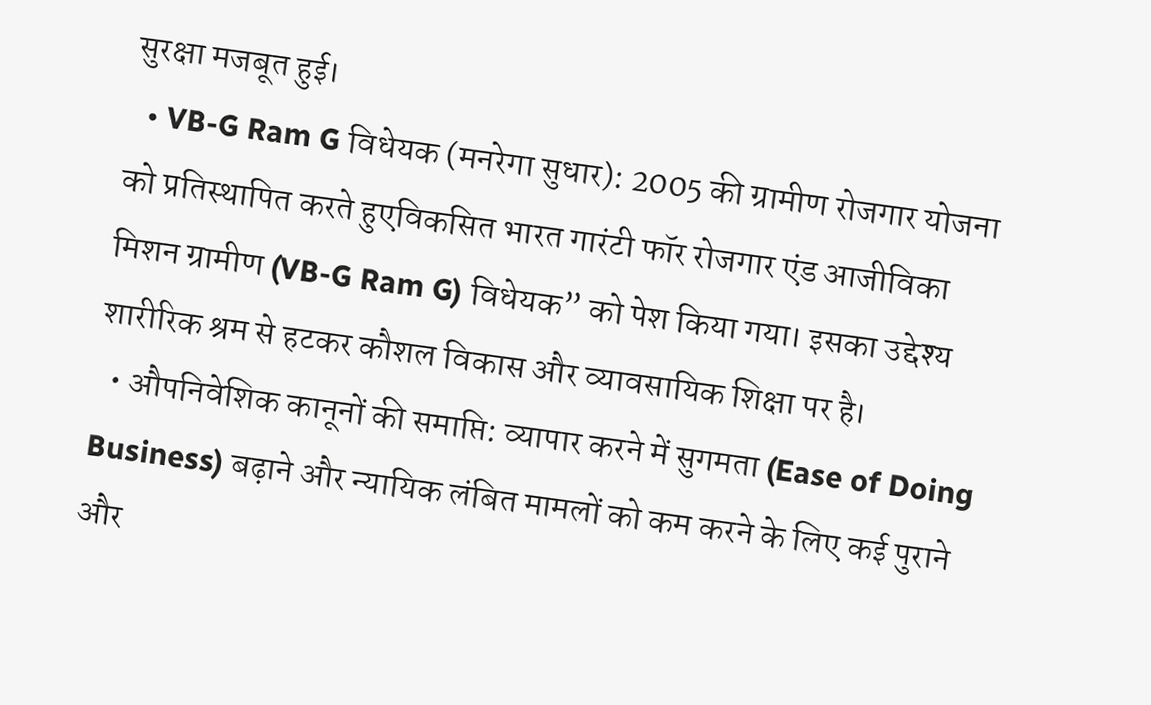सुरक्षा मजबूत हुई।
  • VB-G Ram G विधेयक (मनरेगा सुधार): 2005 की ग्रामीण रोजगार योजना को प्रतिस्थापित करते हुएविकसित भारत गारंटी फॉर रोजगार एंड आजीविका मिशन ग्रामीण (VB-G Ram G) विधेयक” को पेश किया गया। इसका उद्देश्य शारीरिक श्रम से हटकर कौशल विकास और व्यावसायिक शिक्षा पर है।
  • औपनिवेशिक कानूनों की समाप्ति: व्यापार करने में सुगमता (Ease of Doing Business) बढ़ाने और न्यायिक लंबित मामलों को कम करने के लिए कई पुराने और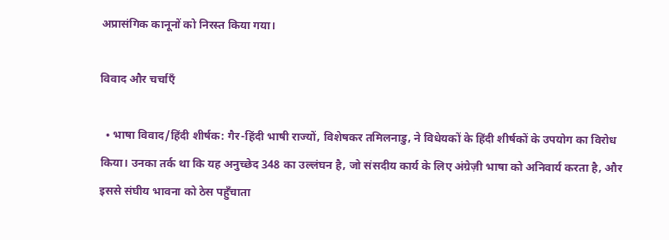अप्रासंगिक कानूनों को निरस्त किया गया।

विवाद और चर्चाएँ

  • भाषा विवाद/हिंदी शीर्षक: गैर-हिंदी भाषी राज्यों, विशेषकर तमिलनाडु, ने विधेयकों के हिंदी शीर्षकों के उपयोग का विरोध किया। उनका तर्क था कि यह अनुच्छेद 348 का उल्लंघन है, जो संसदीय कार्य के लिए अंग्रेज़ी भाषा को अनिवार्य करता है, और इससे संघीय भावना को ठेस पहुँचाता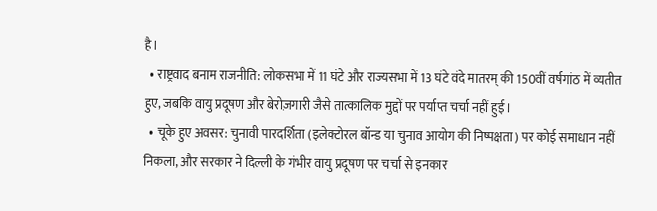है।
  • राष्ट्रवाद बनाम राजनीति: लोकसभा में 11 घंटे और राज्यसभा में 13 घंटे वंदे मातरम् की 150वीं वर्षगांठ में व्यतीत हुए, जबकि वायु प्रदूषण और बेरोज़गारी जैसे तात्कालिक मुद्दों पर पर्याप्त चर्चा नहीं हुई।
  • चूके हुए अवसर: चुनावी पारदर्शिता (इलेक्टोरल बॉन्ड या चुनाव आयोग की निष्पक्षता) पर कोई समाधान नहीं निकला, और सरकार ने दिल्ली के गंभीर वायु प्रदूषण पर चर्चा से इनकार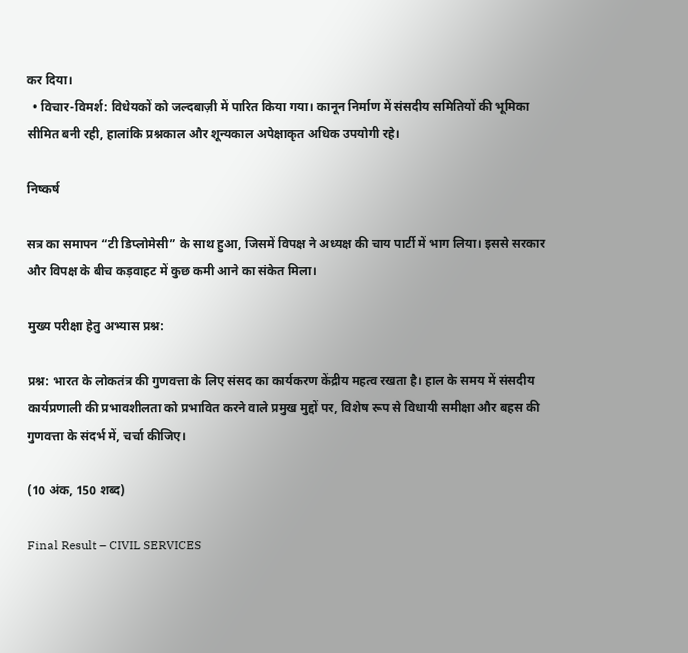कर दिया।
  • विचार-विमर्श: विधेयकों को जल्दबाज़ी में पारित किया गया। कानून निर्माण में संसदीय समितियों की भूमिका सीमित बनी रही, हालांकि प्रश्नकाल और शून्यकाल अपेक्षाकृत अधिक उपयोगी रहे।

निष्कर्ष

सत्र का समापन “टी डिप्लोमेसी” के साथ हुआ, जिसमें विपक्ष ने अध्यक्ष की चाय पार्टी में भाग लिया। इससे सरकार और विपक्ष के बीच कड़वाहट में कुछ कमी आने का संकेत मिला।

मुख्य परीक्षा हेतु अभ्यास प्रश्न:

प्रश्न: भारत के लोकतंत्र की गुणवत्ता के लिए संसद का कार्यकरण केंद्रीय महत्व रखता है। हाल के समय में संसदीय कार्यप्रणाली की प्रभावशीलता को प्रभावित करने वाले प्रमुख मुद्दों पर, विशेष रूप से विधायी समीक्षा और बहस की गुणवत्ता के संदर्भ में, चर्चा कीजिए।

(10 अंक, 150 शब्द)

Final Result – CIVIL SERVICES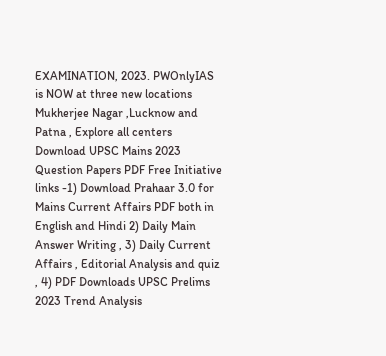EXAMINATION, 2023. PWOnlyIAS is NOW at three new locations Mukherjee Nagar ,Lucknow and Patna , Explore all centers Download UPSC Mains 2023 Question Papers PDF Free Initiative links -1) Download Prahaar 3.0 for Mains Current Affairs PDF both in English and Hindi 2) Daily Main Answer Writing , 3) Daily Current Affairs , Editorial Analysis and quiz , 4) PDF Downloads UPSC Prelims 2023 Trend Analysis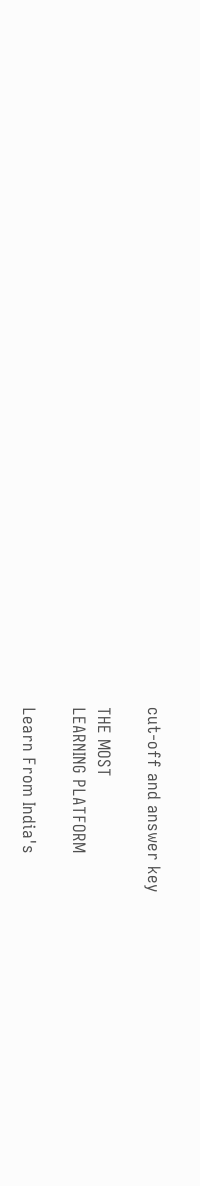cut-off and answer key

THE MOST
LEARNING PLATFORM

Learn From India's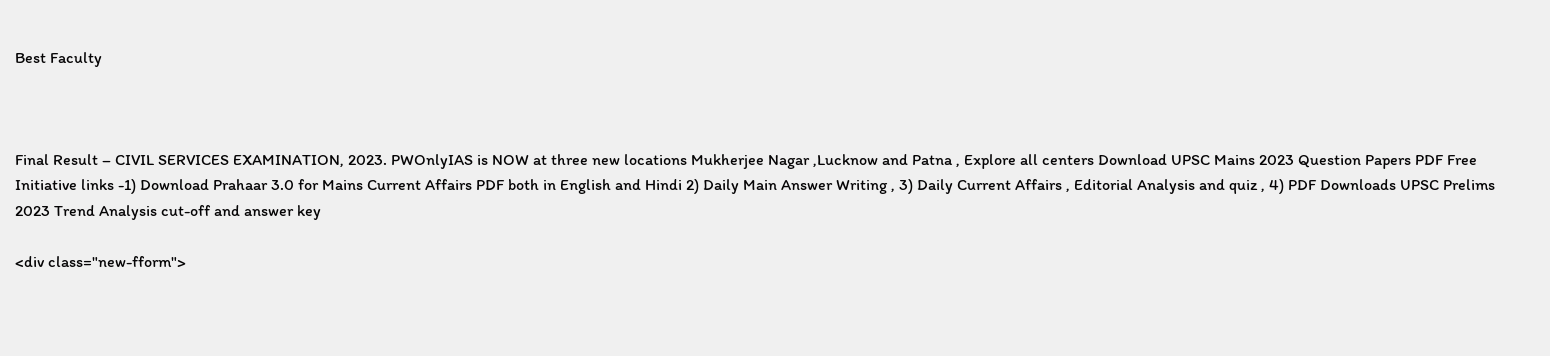Best Faculty



Final Result – CIVIL SERVICES EXAMINATION, 2023. PWOnlyIAS is NOW at three new locations Mukherjee Nagar ,Lucknow and Patna , Explore all centers Download UPSC Mains 2023 Question Papers PDF Free Initiative links -1) Download Prahaar 3.0 for Mains Current Affairs PDF both in English and Hindi 2) Daily Main Answer Writing , 3) Daily Current Affairs , Editorial Analysis and quiz , 4) PDF Downloads UPSC Prelims 2023 Trend Analysis cut-off and answer key

<div class="new-fform">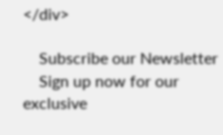</div>

    Subscribe our Newsletter
    Sign up now for our exclusive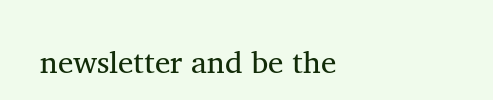newsletter and be the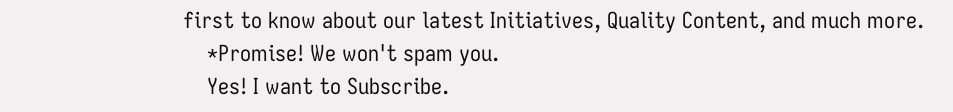first to know about our latest Initiatives, Quality Content, and much more.
    *Promise! We won't spam you.
    Yes! I want to Subscribe.